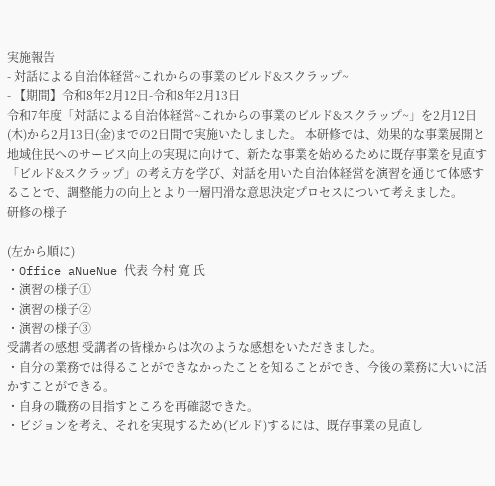実施報告
- 対話による自治体経営~これからの事業のビルド&スクラップ~
- 【期間】令和8年2月12日-令和8年2月13日
令和7年度「対話による自治体経営~これからの事業のビルド&スクラップ~」を2月12日(木)から2月13日(金)までの2日間で実施いたしました。 本研修では、効果的な事業展開と地域住民へのサービス向上の実現に向けて、新たな事業を始めるために既存事業を見直す「ビルド&スクラップ」の考え方を学び、対話を用いた自治体経営を演習を通じて体感することで、調整能力の向上とより一層円滑な意思決定プロセスについて考えました。
研修の様子

(左から順に)
・Office aNueNue 代表 今村 寛 氏
・演習の様子①
・演習の様子②
・演習の様子③
受講者の感想 受講者の皆様からは次のような感想をいただきました。
・自分の業務では得ることができなかったことを知ることができ、今後の業務に大いに活かすことができる。
・自身の職務の目指すところを再確認できた。
・ビジョンを考え、それを実現するため(ビルド)するには、既存事業の見直し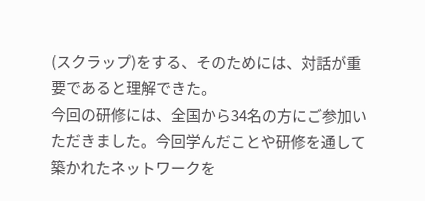(スクラップ)をする、そのためには、対話が重要であると理解できた。
今回の研修には、全国から34名の方にご参加いただきました。今回学んだことや研修を通して築かれたネットワークを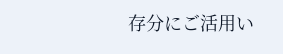存分にご活用い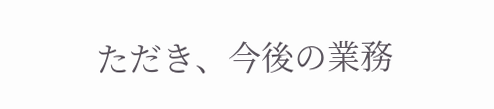ただき、今後の業務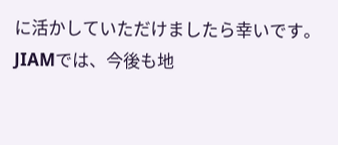に活かしていただけましたら幸いです。 JIAMでは、今後も地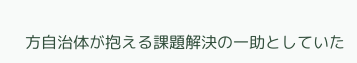方自治体が抱える課題解決の一助としていた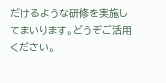だけるような研修を実施してまいります。どうぞご活用ください。